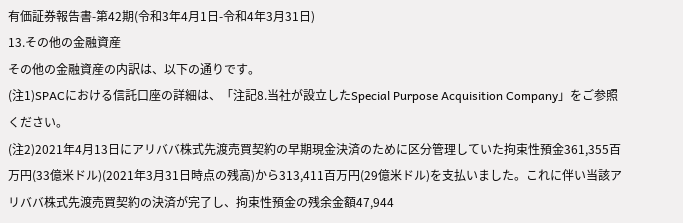有価証券報告書-第42期(令和3年4月1日-令和4年3月31日)
13.その他の金融資産
その他の金融資産の内訳は、以下の通りです。
(注1)SPACにおける信託口座の詳細は、「注記8.当社が設立したSpecial Purpose Acquisition Company」をご参照ください。
(注2)2021年4月13日にアリババ株式先渡売買契約の早期現金決済のために区分管理していた拘束性預金361,355百万円(33億米ドル)(2021年3月31日時点の残高)から313,411百万円(29億米ドル)を支払いました。これに伴い当該アリババ株式先渡売買契約の決済が完了し、拘束性預金の残余金額47,944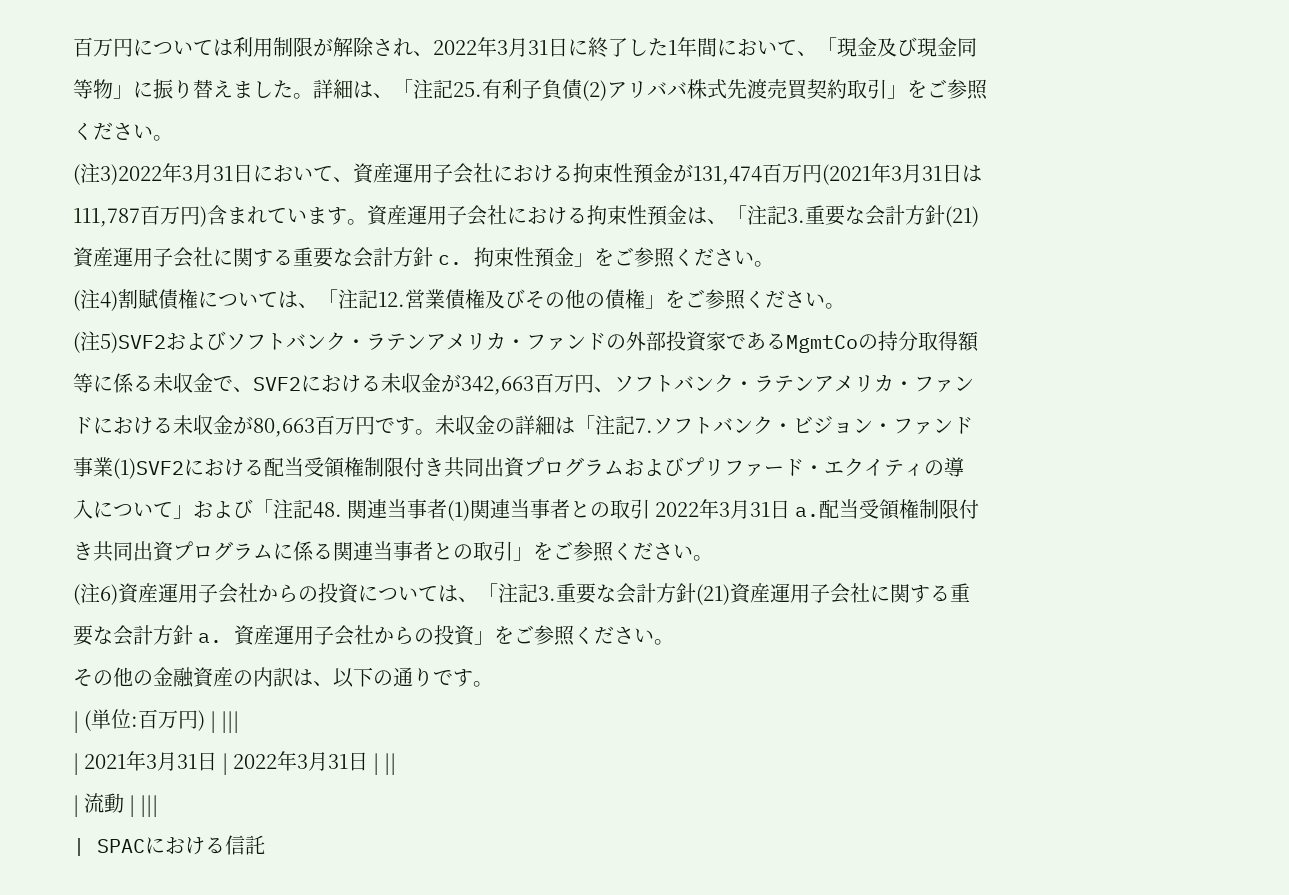百万円については利用制限が解除され、2022年3月31日に終了した1年間において、「現金及び現金同等物」に振り替えました。詳細は、「注記25.有利子負債(2)アリババ株式先渡売買契約取引」をご参照ください。
(注3)2022年3月31日において、資産運用子会社における拘束性預金が131,474百万円(2021年3月31日は111,787百万円)含まれています。資産運用子会社における拘束性預金は、「注記3.重要な会計方針(21)資産運用子会社に関する重要な会計方針 c. 拘束性預金」をご参照ください。
(注4)割賦債権については、「注記12.営業債権及びその他の債権」をご参照ください。
(注5)SVF2およびソフトバンク・ラテンアメリカ・ファンドの外部投資家であるMgmtCoの持分取得額等に係る未収金で、SVF2における未収金が342,663百万円、ソフトバンク・ラテンアメリカ・ファンドにおける未収金が80,663百万円です。未収金の詳細は「注記7.ソフトバンク・ビジョン・ファンド事業(1)SVF2における配当受領権制限付き共同出資プログラムおよびプリファード・エクイティの導入について」および「注記48. 関連当事者(1)関連当事者との取引 2022年3月31日 a.配当受領権制限付き共同出資プログラムに係る関連当事者との取引」をご参照ください。
(注6)資産運用子会社からの投資については、「注記3.重要な会計方針(21)資産運用子会社に関する重要な会計方針 a. 資産運用子会社からの投資」をご参照ください。
その他の金融資産の内訳は、以下の通りです。
| (単位:百万円) | |||
| 2021年3月31日 | 2022年3月31日 | ||
| 流動 | |||
| SPACにおける信託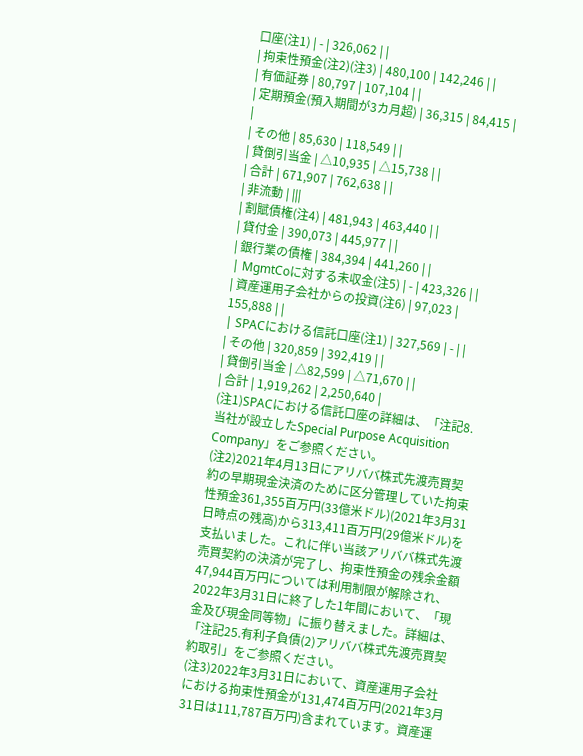口座(注1) | - | 326,062 | |
| 拘束性預金(注2)(注3) | 480,100 | 142,246 | |
| 有価証券 | 80,797 | 107,104 | |
| 定期預金(預入期間が3カ月超) | 36,315 | 84,415 | |
| その他 | 85,630 | 118,549 | |
| 貸倒引当金 | △10,935 | △15,738 | |
| 合計 | 671,907 | 762,638 | |
| 非流動 | |||
| 割賦債権(注4) | 481,943 | 463,440 | |
| 貸付金 | 390,073 | 445,977 | |
| 銀行業の債権 | 384,394 | 441,260 | |
| MgmtCoに対する未収金(注5) | - | 423,326 | |
| 資産運用子会社からの投資(注6) | 97,023 | 155,888 | |
| SPACにおける信託口座(注1) | 327,569 | - | |
| その他 | 320,859 | 392,419 | |
| 貸倒引当金 | △82,599 | △71,670 | |
| 合計 | 1,919,262 | 2,250,640 |
(注1)SPACにおける信託口座の詳細は、「注記8.当社が設立したSpecial Purpose Acquisition Company」をご参照ください。
(注2)2021年4月13日にアリババ株式先渡売買契約の早期現金決済のために区分管理していた拘束性預金361,355百万円(33億米ドル)(2021年3月31日時点の残高)から313,411百万円(29億米ドル)を支払いました。これに伴い当該アリババ株式先渡売買契約の決済が完了し、拘束性預金の残余金額47,944百万円については利用制限が解除され、2022年3月31日に終了した1年間において、「現金及び現金同等物」に振り替えました。詳細は、「注記25.有利子負債(2)アリババ株式先渡売買契約取引」をご参照ください。
(注3)2022年3月31日において、資産運用子会社における拘束性預金が131,474百万円(2021年3月31日は111,787百万円)含まれています。資産運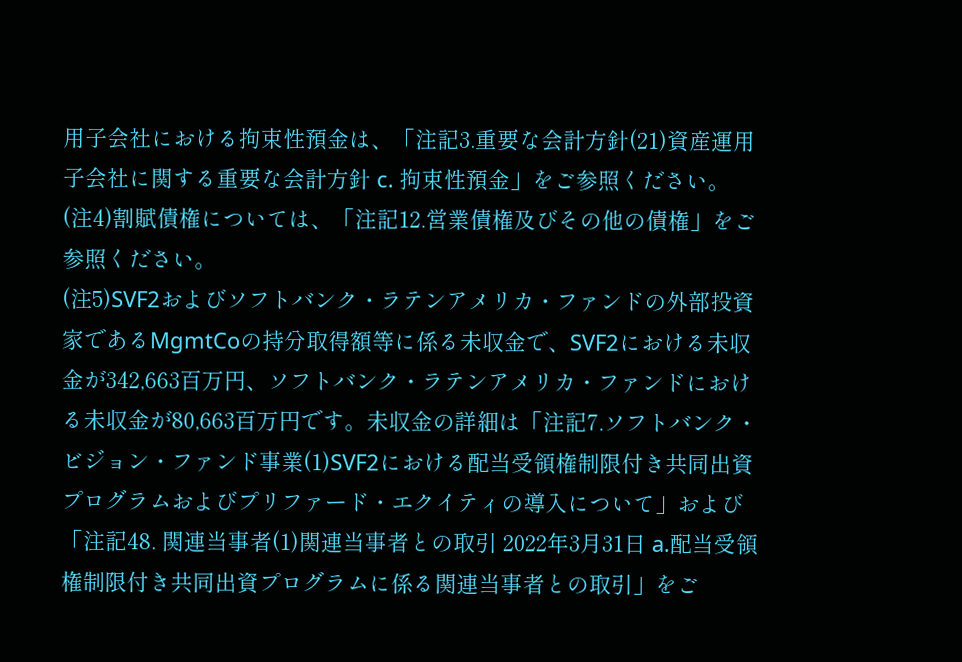用子会社における拘束性預金は、「注記3.重要な会計方針(21)資産運用子会社に関する重要な会計方針 c. 拘束性預金」をご参照ください。
(注4)割賦債権については、「注記12.営業債権及びその他の債権」をご参照ください。
(注5)SVF2およびソフトバンク・ラテンアメリカ・ファンドの外部投資家であるMgmtCoの持分取得額等に係る未収金で、SVF2における未収金が342,663百万円、ソフトバンク・ラテンアメリカ・ファンドにおける未収金が80,663百万円です。未収金の詳細は「注記7.ソフトバンク・ビジョン・ファンド事業(1)SVF2における配当受領権制限付き共同出資プログラムおよびプリファード・エクイティの導入について」および「注記48. 関連当事者(1)関連当事者との取引 2022年3月31日 a.配当受領権制限付き共同出資プログラムに係る関連当事者との取引」をご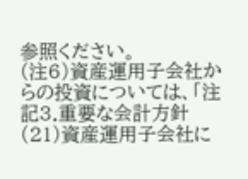参照ください。
(注6)資産運用子会社からの投資については、「注記3.重要な会計方針(21)資産運用子会社に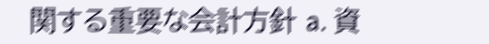関する重要な会計方針 a. 資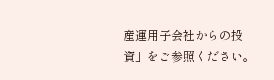産運用子会社からの投資」をご参照ください。